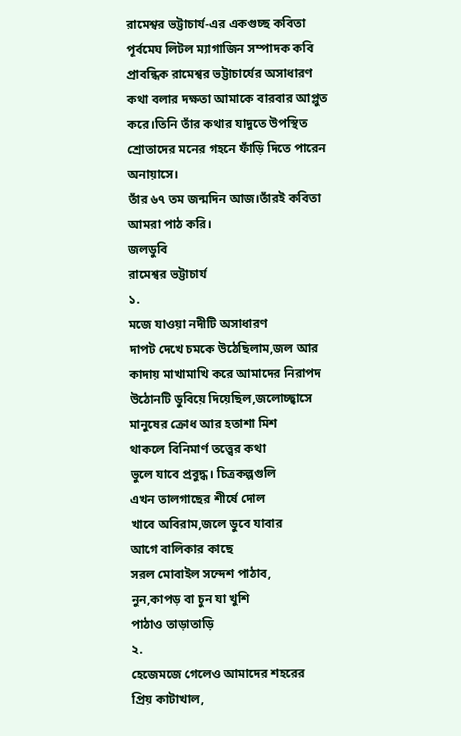রামেশ্বর ভট্টাচার্য-এর একগুচ্ছ কবিতা
পূর্বমেঘ লিটল ম্যাগাজিন সম্পাদক কবি প্রাবন্ধিক রামেশ্বর ভট্টাচার্যের অসাধারণ কথা বলার দক্ষতা আমাকে বারবার আপ্লুত করে।তিনি তাঁর কথার যাদুতে উপস্থিত শ্রোতাদের মনের গহনে ফাঁড়ি দিতে পারেন অনায়াসে।
তাঁর ৬৭ তম জন্মদিন আজ।তাঁরই কবিতা আমরা পাঠ করি।
জলডুবি
রামেশ্বর ভট্টাচার্য
১.
মজে যাওয়া নদীটি অসাধারণ
দাপট দেখে চমকে উঠেছিলাম,জল আর
কাদায় মাখামাখি করে আমাদের নিরাপদ উঠোনটি ডুবিয়ে দিয়েছিল,জলোচ্ছ্বাসে
মানুষের ক্রোধ আর হতাশা মিশ
থাকলে বিনিমার্ণ তত্ত্বের কথা
ভুলে যাবে প্রবুদ্ধ। চিত্রকল্পগুলি
এখন তালগাছের শীর্ষে দোল
খাবে অবিরাম,জলে ডুবে যাবার
আগে বালিকার কাছে
সরল মোবাইল সন্দেশ পাঠাব,
নুন,কাপড় বা চুন যা খুশি
পাঠাও তাড়াতাড়ি
২.
হেজেমজে গেলেও আমাদের শহরের
প্রিয় কাটাখাল,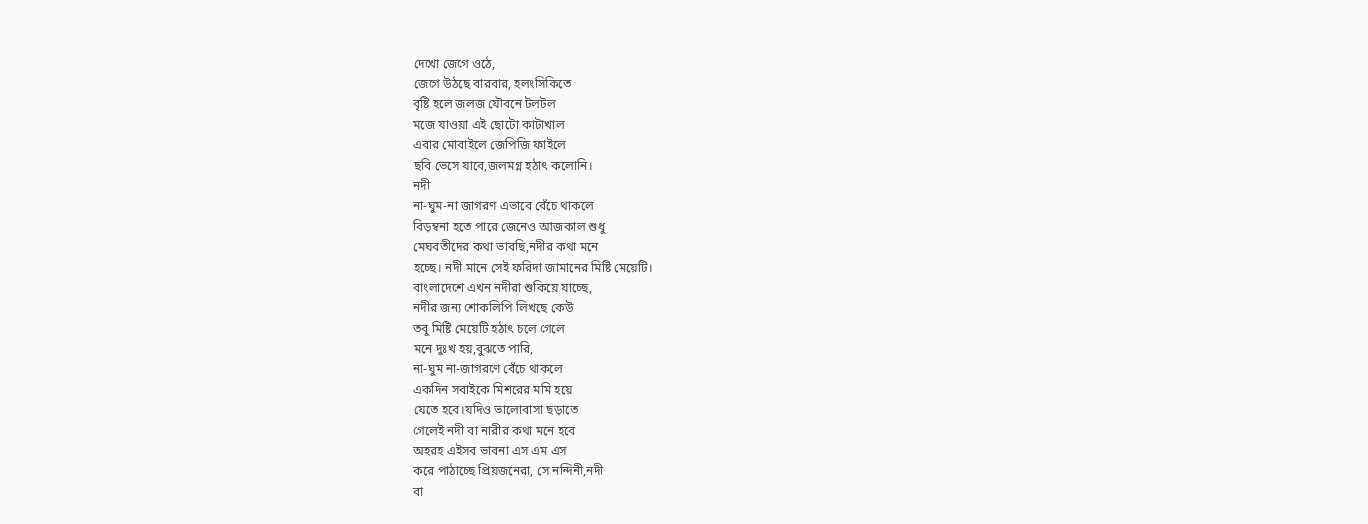দেখো জেগে ওঠে,
জেগে উঠছে বারবার, হলংসিকিতে
বৃষ্টি হলে জলজ যৌবনে টলটল
মজে যাওয়া এই ছোটো কাটাখাল
এবার মোবাইলে জেপিজি ফাইলে
ছবি ভেসে যাবে,জলমগ্ন হঠাৎ কলোনি।
নদী
না-ঘুম-না জাগরণ এভাবে বেঁচে থাকলে
বিড়ম্বনা হতে পারে জেনেও আজকাল শুধু
মেঘবতীদের কথা ভাবছি,নদীর কথা মনে
হচ্ছে। নদী মানে সেই ফরিদা জামানের মিষ্টি মেয়েটি।
বাংলাদেশে এখন নদীরা শুকিয়ে যাচ্ছে,
নদীর জন্য শোকলিপি লিখছে কেউ
তবু মিষ্টি মেয়েটি হঠাৎ চলে গেলে
মনে দুঃখ হয়,বুঝতে পারি,
না-ঘুম না-জাগরণে বেঁচে থাকলে
একদিন সবাইকে মিশরের মমি হয়ে
যেতে হবে।যদিও ভালোবাসা ছড়াতে
গেলেই নদী বা নারীর কথা মনে হবে
অহরহ এইসব ভাবনা এস এম এস
করে পাঠাচ্ছে প্রিয়জনেরা, সে নন্দিনী,নদী
বা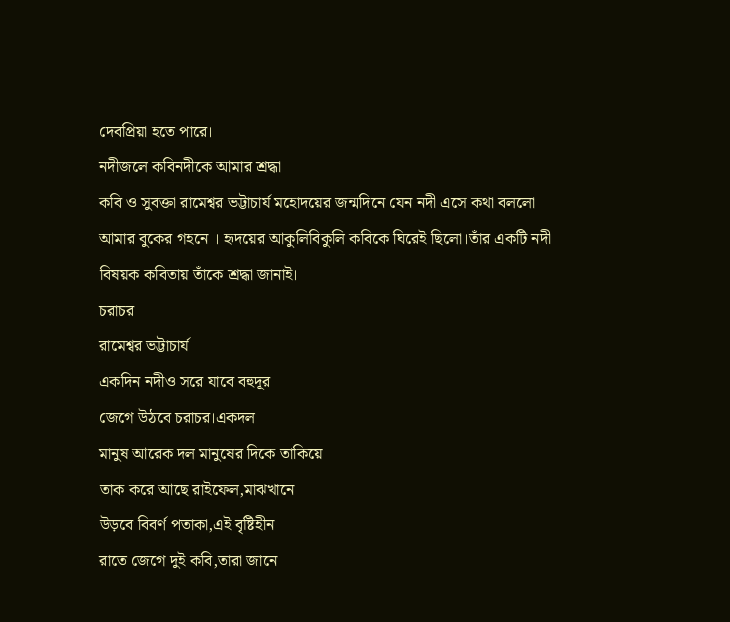দেবপ্রিয়া হতে পারে।
নদীজলে কবিনদীকে আমার শ্রদ্ধা
কবি ও সুবক্তা রামেশ্বর ভট্টাচার্য মহোদয়ের জন্মদিনে যেন নদী এসে কথা বললো আমার বুকের গহনে । হৃদয়ের আকুলিবিকুলি কবিকে ঘিরেই ছিলো।তাঁর একটি নদী বিষয়ক কবিতায় তাঁকে শ্রদ্ধা জানাই।
চরাচর
রামেশ্বর ভট্টাচার্য
একদিন নদীও সরে যাবে বহুদূর
জেগে উঠবে চরাচর।একদল
মানুষ আরেক দল মানুষের দিকে তাকিয়ে
তাক করে আছে রাইফেল,মাঝখানে
উড়বে বিবর্ণ পতাকা,এই বৃষ্টিহীন
রাতে জেগে দুই কবি,তারা জানে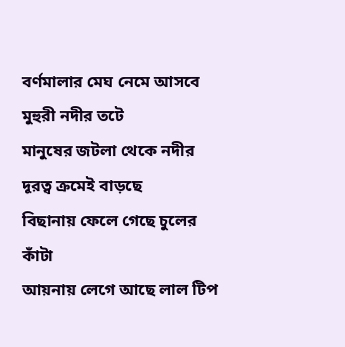বর্ণমালার মেঘ নেমে আসবে
মুহুরী নদীর তটে
মানুষের জটলা থেকে নদীর
দূরত্ব ক্রমেই বাড়ছে
বিছানায় ফেলে গেছে চুলের কাঁটা
আয়নায় লেগে আছে লাল টিপ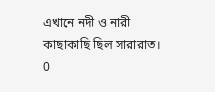এখানে নদী ও নারী কাছাকাছি ছিল সারারাত।
0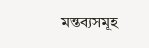মন্তব্যসমূহ